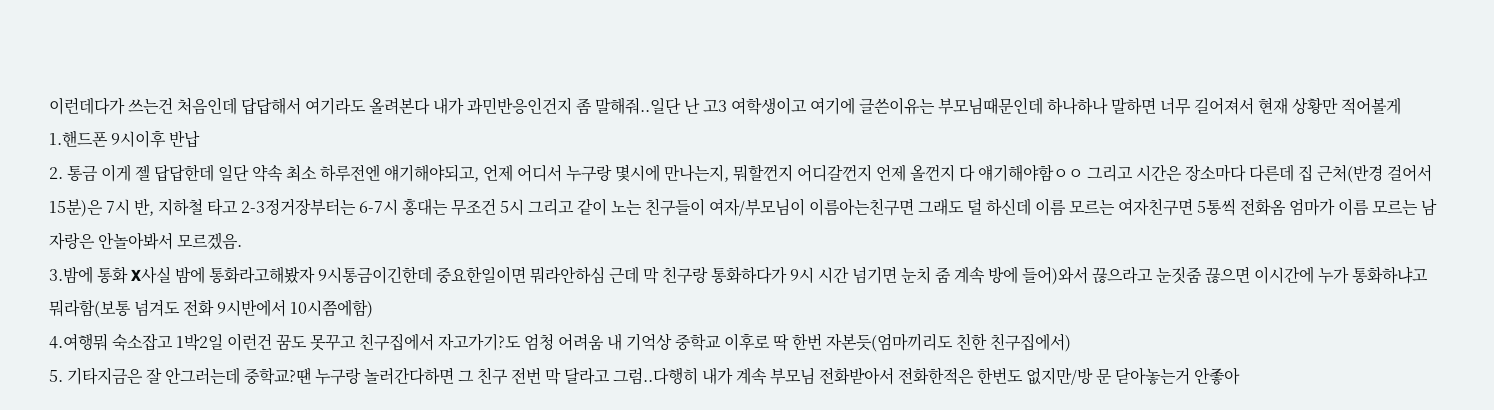이런데다가 쓰는건 처음인데 답답해서 여기라도 올려본다 내가 과민반응인건지 좀 말해줘..일단 난 고3 여학생이고 여기에 글쓴이유는 부모님때문인데 하나하나 말하면 너무 길어져서 현재 상황만 적어볼게
1.핸드폰 9시이후 반납
2. 통금 이게 젤 답답한데 일단 약속 최소 하루전엔 얘기해야되고, 언제 어디서 누구랑 몇시에 만나는지, 뭐할껀지 어디갈껀지 언제 올껀지 다 얘기해야함ㅇㅇ 그리고 시간은 장소마다 다른데 집 근처(반경 걸어서 15분)은 7시 반, 지하철 타고 2-3정거장부터는 6-7시 홍대는 무조건 5시 그리고 같이 노는 친구들이 여자/부모님이 이름아는친구면 그래도 덜 하신데 이름 모르는 여자친구면 5통씩 전화옴 엄마가 이름 모르는 남자랑은 안놀아봐서 모르겠음.
3.밤에 통화 X사실 밤에 통화라고해봤자 9시통금이긴한데 중요한일이면 뭐라안하심 근데 막 친구랑 통화하다가 9시 시간 넘기면 눈치 줌 계속 방에 들어)와서 끊으라고 눈짓줌 끊으면 이시간에 누가 통화하냐고 뭐라함(보통 넘겨도 전화 9시반에서 10시쯤에함)
4.여행뭐 숙소잡고 1박2일 이런건 꿈도 못꾸고 친구집에서 자고가기?도 엄청 어려움 내 기억상 중학교 이후로 딱 한번 자본듯(엄마끼리도 친한 친구집에서)
5. 기타지금은 잘 안그러는데 중학교?땐 누구랑 놀러간다하면 그 친구 전번 막 달라고 그럼..다행히 내가 계속 부모님 전화받아서 전화한적은 한번도 없지만/방 문 닫아놓는거 안좋아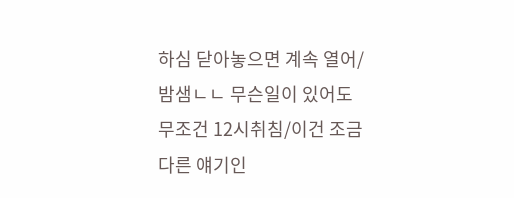하심 닫아놓으면 계속 열어/밤샘ㄴㄴ 무슨일이 있어도 무조건 12시취침/이건 조금 다른 얘기인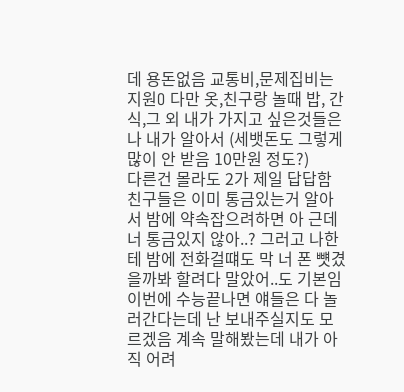데 용돈없음 교통비,문제집비는 지원O 다만 옷,친구랑 놀때 밥, 간식,그 외 내가 가지고 싶은것들은 나 내가 알아서 (세뱃돈도 그렇게 많이 안 받음 10만원 정도?)
다른건 몰라도 2가 제일 답답함 친구들은 이미 통금있는거 알아서 밤에 약속잡으려하면 아 근데 너 통금있지 않아..? 그러고 나한테 밤에 전화걸떄도 막 너 폰 뻇겼을까봐 할려다 말았어..도 기본임 이번에 수능끝나면 얘들은 다 놀러간다는데 난 보내주실지도 모르겠음 계속 말해봤는데 내가 아직 어려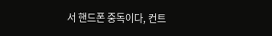서 핸드폰 중독이다, 컨트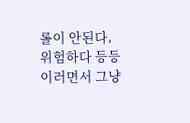롤이 안된다, 위험하다 등등 이러면서 그냥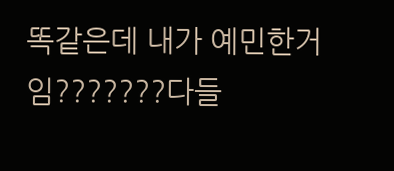똑같은데 내가 예민한거임???????다들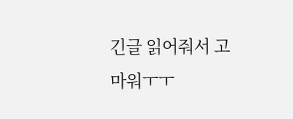긴글 읽어줘서 고마워ㅜㅜ